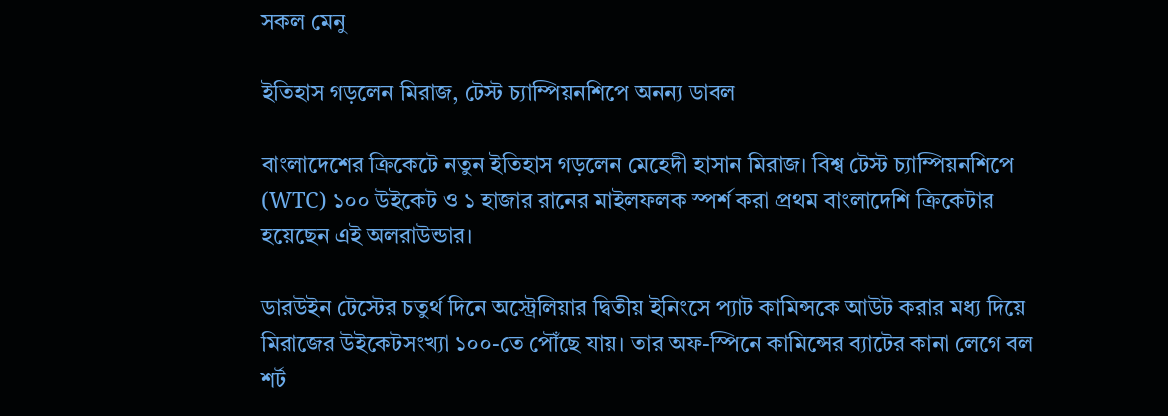সকল মেনু

ইতিহাস গড়লেন মিরাজ, টেস্ট চ্যাম্পিয়নশিপে অনন্য ডাবল

বাংলাদেশের ক্রিকেটে নতুন ইতিহাস গড়লেন মেহেদী হাসান মিরাজ। বিশ্ব টেস্ট চ্যাম্পিয়নশিপে (WTC) ১০০ উইকেট ও ১ হাজার রানের মাইলফলক স্পর্শ করা প্রথম বাংলাদেশি ক্রিকেটার হয়েছেন এই অলরাউন্ডার।

ডারউইন টেস্টের চতুর্থ দিনে অস্ট্রেলিয়ার দ্বিতীয় ইনিংসে প্যাট কামিন্সকে আউট করার মধ্য দিয়ে মিরাজের উইকেটসংখ্যা ১০০-তে পৌঁছে যায়। তার অফ-স্পিনে কামিন্সের ব্যাটের কানা লেগে বল শর্ট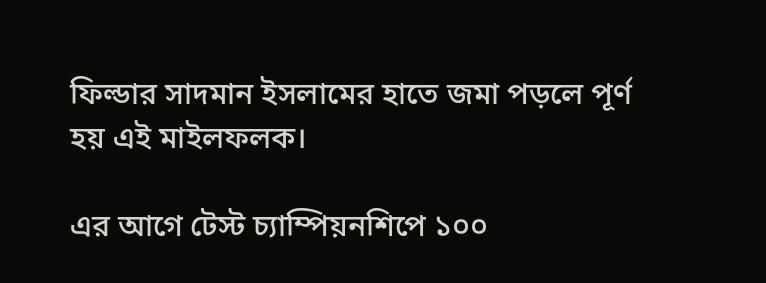ফিল্ডার সাদমান ইসলামের হাতে জমা পড়লে পূর্ণ হয় এই মাইলফলক।

এর আগে টেস্ট চ্যাম্পিয়নশিপে ১০০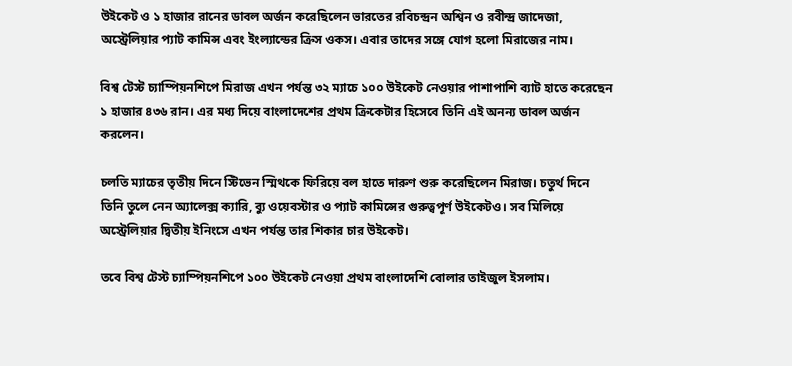উইকেট ও ১ হাজার রানের ডাবল অর্জন করেছিলেন ভারতের রবিচন্দ্রন অশ্বিন ও রবীন্দ্র জাদেজা, অস্ট্রেলিয়ার প্যাট কামিন্স এবং ইংল্যান্ডের ক্রিস ওকস। এবার তাদের সঙ্গে যোগ হলো মিরাজের নাম।

বিশ্ব টেস্ট চ্যাম্পিয়নশিপে মিরাজ এখন পর্যন্ত ৩২ ম্যাচে ১০০ উইকেট নেওয়ার পাশাপাশি ব্যাট হাতে করেছেন ১ হাজার ৪৩৬ রান। এর মধ্য দিয়ে বাংলাদেশের প্রথম ক্রিকেটার হিসেবে তিনি এই অনন্য ডাবল অর্জন করলেন।

চলতি ম্যাচের তৃতীয় দিনে স্টিভেন স্মিথকে ফিরিয়ে বল হাতে দারুণ শুরু করেছিলেন মিরাজ। চতুর্থ দিনে তিনি তুলে নেন অ্যালেক্স ক্যারি, ব্যু ওয়েবস্টার ও প্যাট কামিন্সের গুরুত্বপূর্ণ উইকেটও। সব মিলিয়ে অস্ট্রেলিয়ার দ্বিতীয় ইনিংসে এখন পর্যন্ত তার শিকার চার উইকেট।

তবে বিশ্ব টেস্ট চ্যাম্পিয়নশিপে ১০০ উইকেট নেওয়া প্রথম বাংলাদেশি বোলার তাইজুল ইসলাম।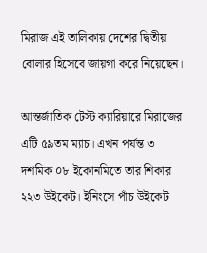মিরাজ এই তালিকায় দেশের দ্বিতীয় বোলার হিসেবে জায়গা করে নিয়েছেন।

আন্তর্জাতিক টেস্ট ক্যারিয়ারে মিরাজের এটি ৫৯তম ম্যাচ। এখন পর্যন্ত ৩ দশমিক ০৮ ইকোনমিতে তার শিকার ২২৩ উইকেট। ইনিংসে পাঁচ উইকেট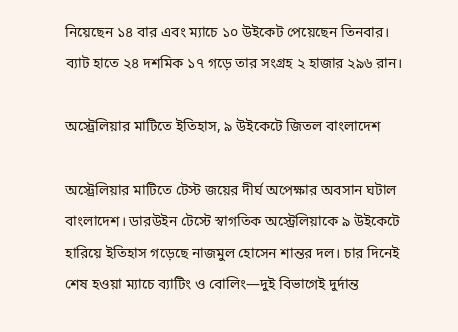নিয়েছেন ১৪ বার এবং ম্যাচে ১০ উইকেট পেয়েছেন তিনবার। ব্যাট হাতে ২৪ দশমিক ১৭ গড়ে তার সংগ্রহ ২ হাজার ২৯৬ রান।

অস্ট্রেলিয়ার মাটিতে ইতিহাস, ৯ উইকেটে জিতল বাংলাদেশ

অস্ট্রেলিয়ার মাটিতে টেস্ট জয়ের দীর্ঘ অপেক্ষার অবসান ঘটাল বাংলাদেশ। ডারউইন টেস্টে স্বাগতিক অস্ট্রেলিয়াকে ৯ উইকেটে হারিয়ে ইতিহাস গড়েছে নাজমুল হোসেন শান্তর দল। চার দিনেই শেষ হওয়া ম্যাচে ব্যাটিং ও বোলিং—দুই বিভাগেই দুর্দান্ত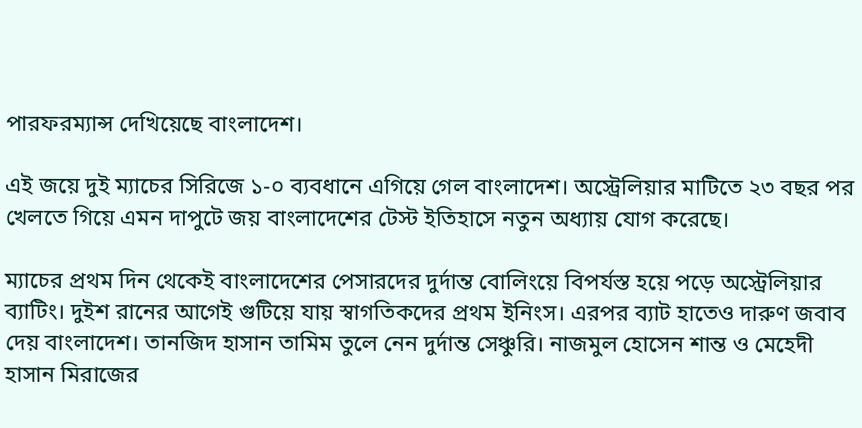পারফরম্যান্স দেখিয়েছে বাংলাদেশ।

এই জয়ে দুই ম্যাচের সিরিজে ১-০ ব্যবধানে এগিয়ে গেল বাংলাদেশ। অস্ট্রেলিয়ার মাটিতে ২৩ বছর পর খেলতে গিয়ে এমন দাপুটে জয় বাংলাদেশের টেস্ট ইতিহাসে নতুন অধ্যায় যোগ করেছে।

ম্যাচের প্রথম দিন থেকেই বাংলাদেশের পেসারদের দুর্দান্ত বোলিংয়ে বিপর্যস্ত হয়ে পড়ে অস্ট্রেলিয়ার ব্যাটিং। দুইশ রানের আগেই গুটিয়ে যায় স্বাগতিকদের প্রথম ইনিংস। এরপর ব্যাট হাতেও দারুণ জবাব দেয় বাংলাদেশ। তানজিদ হাসান তামিম তুলে নেন দুর্দান্ত সেঞ্চুরি। নাজমুল হোসেন শান্ত ও মেহেদী হাসান মিরাজের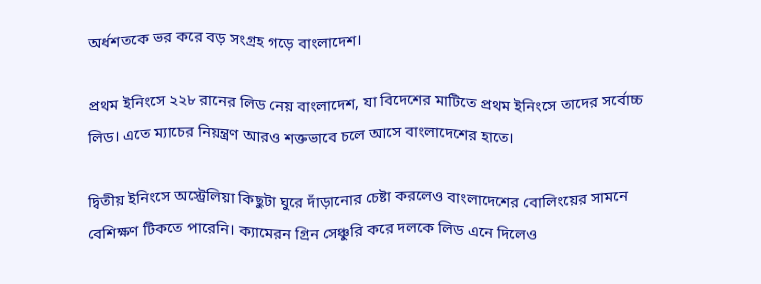অর্ধশতকে ভর করে বড় সংগ্রহ গড়ে বাংলাদেশ।

প্রথম ইনিংসে ২২৮ রানের লিড নেয় বাংলাদেশ, যা বিদেশের মাটিতে প্রথম ইনিংসে তাদের সর্বোচ্চ লিড। এতে ম্যাচের নিয়ন্ত্রণ আরও শক্তভাবে চলে আসে বাংলাদেশের হাতে।

দ্বিতীয় ইনিংসে অস্ট্রেলিয়া কিছুটা ঘুরে দাঁড়ানোর চেষ্টা করলেও বাংলাদেশের বোলিংয়ের সামনে বেশিক্ষণ টিকতে পারেনি। ক্যামেরন গ্রিন সেঞ্চুরি করে দলকে লিড এনে দিলেও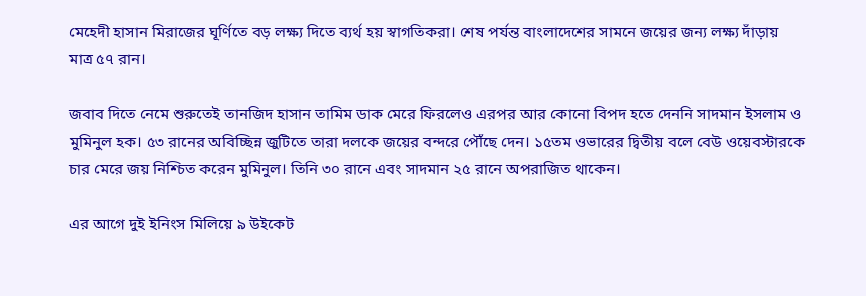মেহেদী হাসান মিরাজের ঘূর্ণিতে বড় লক্ষ্য দিতে ব্যর্থ হয় স্বাগতিকরা। শেষ পর্যন্ত বাংলাদেশের সামনে জয়ের জন্য লক্ষ্য দাঁড়ায় মাত্র ৫৭ রান।

জবাব দিতে নেমে শুরুতেই তানজিদ হাসান তামিম ডাক মেরে ফিরলেও এরপর আর কোনো বিপদ হতে দেননি সাদমান ইসলাম ও মুমিনুল হক। ৫৩ রানের অবিচ্ছিন্ন জুটিতে তারা দলকে জয়ের বন্দরে পৌঁছে দেন। ১৫তম ওভারের দ্বিতীয় বলে বেউ ওয়েবস্টারকে চার মেরে জয় নিশ্চিত করেন মুমিনুল। তিনি ৩০ রানে এবং সাদমান ২৫ রানে অপরাজিত থাকেন।

এর আগে দুই ইনিংস মিলিয়ে ৯ উইকেট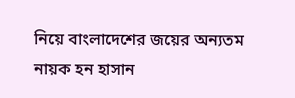নিয়ে বাংলাদেশের জয়ের অন্যতম নায়ক হন হাসান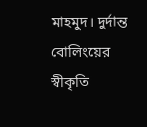মাহমুদ। দুর্দান্ত বোলিংয়ের স্বীকৃতি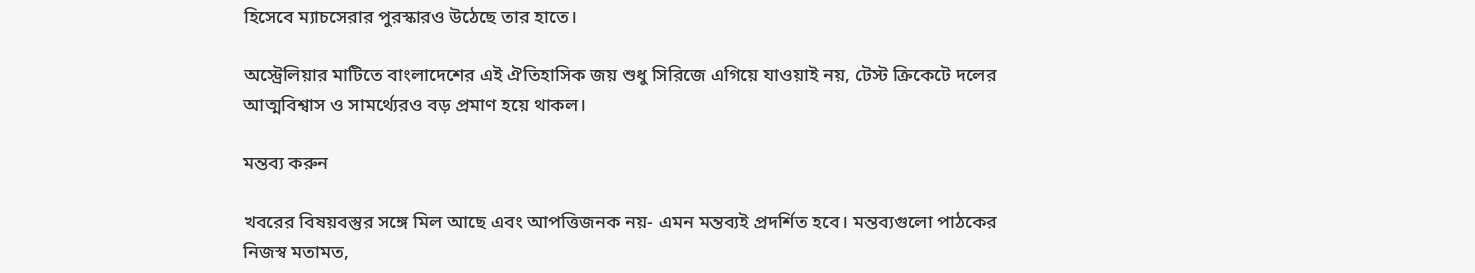হিসেবে ম্যাচসেরার পুরস্কারও উঠেছে তার হাতে।

অস্ট্রেলিয়ার মাটিতে বাংলাদেশের এই ঐতিহাসিক জয় শুধু সিরিজে এগিয়ে যাওয়াই নয়, টেস্ট ক্রিকেটে দলের আত্মবিশ্বাস ও সামর্থ্যেরও বড় প্রমাণ হয়ে থাকল।

মন্তব্য করুন

খবরের বিষয়বস্তুর সঙ্গে মিল আছে এবং আপত্তিজনক নয়- এমন মন্তব্যই প্রদর্শিত হবে। মন্তব্যগুলো পাঠকের নিজস্ব মতামত,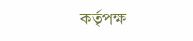কর্তৃপক্ষ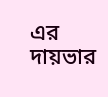এর দায়ভার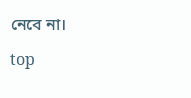নেবে না।

top